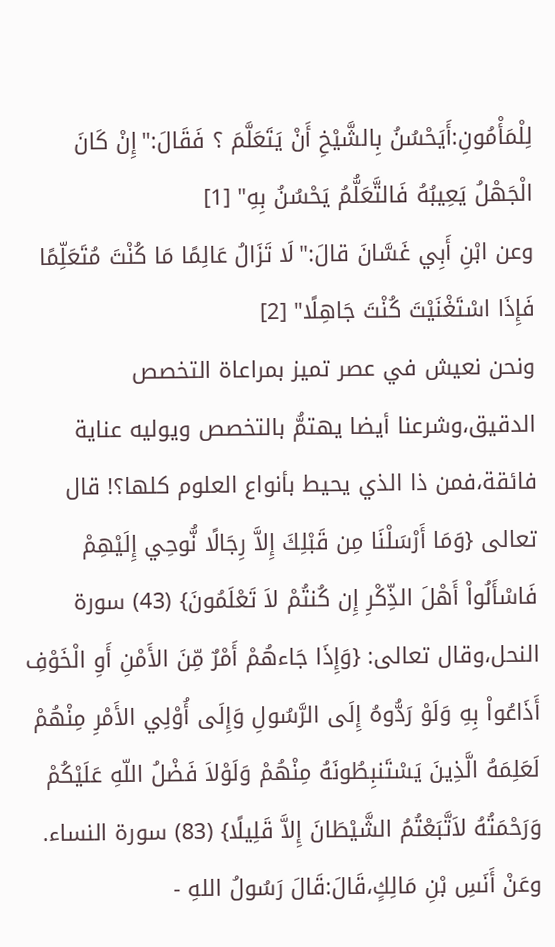لِلْمَأْمُونِ:أَيَحْسُنُ بِالشَّيْخِ أَنْ يَتَعَلَّمَ ؟ فَقَالَ:"إِنْ كَانَ الْجَهْلُ يَعِيبُهُ فَالتَّعَلُّمُ يَحْسُنُ بِهِ" [1]
وعن ابْنِ أَبِي غَسَّانَ قالَ:"لَا تَزَالُ عَالِمًا مَا كُنْتَ مُتَعَلِّمًا فَإِذَا اسْتَغْنَيْتَ كُنْتَ جَاهِلًا" [2]
ونحن نعيش في عصر تميز بمراعاة التخصص الدقيق،وشرعنا أيضا يهتمُّ بالتخصص ويوليه عناية فائقة،فمن ذا الذي يحيط بأنواع العلوم كلها؟! قال تعالى {وَمَا أَرْسَلْنَا مِن قَبْلِكَ إِلاَّ رِجَالًا نُّوحِي إِلَيْهِمْ فَاسْأَلُواْ أَهْلَ الذِّكْرِ إِن كُنتُمْ لاَ تَعْلَمُونَ} (43) سورة النحل،وقال تعالى: {وَإِذَا جَاءهُمْ أَمْرٌ مِّنَ الأَمْنِ أَوِ الْخَوْفِ أَذَاعُواْ بِهِ وَلَوْ رَدُّوهُ إِلَى الرَّسُولِ وَإِلَى أُوْلِي الأَمْرِ مِنْهُمْ لَعَلِمَهُ الَّذِينَ يَسْتَنبِطُونَهُ مِنْهُمْ وَلَوْلاَ فَضْلُ اللّهِ عَلَيْكُمْ وَرَحْمَتُهُ لاَتَّبَعْتُمُ الشَّيْطَانَ إِلاَّ قَلِيلًا} (83) سورة النساء.
وعَنْ أَنَسِ بْنِ مَالِكٍ،قَالَ:قَالَ رَسُولُ اللهِ -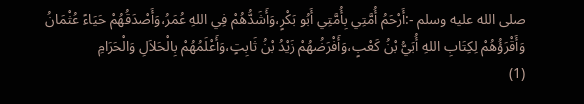صلى الله عليه وسلم -:أَرْحَمُ أُمَّتِي بِأُمَّتِي أَبُو بَكْرٍ،وَأَشَدُّهُمْ فِي اللهِ عُمَرُ،وَأَصْدَقُهُمْ حَيَاءً عُثْمَانُ وَأَقْرَؤُهُمْ لِكِتَابِ اللهِ أُبَيُّ بْنُ كَعْبٍ،وَأَفْرَضُهُمْ زَيْدُ بْنُ ثَابِتٍ،وَأَعْلَمُهُمْ بِالْحَلاَلِ وَالْحَرَامِ
(1)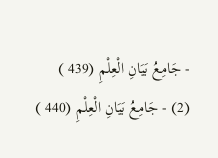- جَامِعُ بَيَانِ الْعِلْمِ (439 )
(2) - جَامِعُ بَيَانِ الْعِلْمِ (440 )